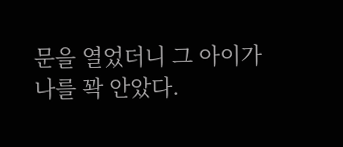문을 열었더니 그 아이가 나를 꽉 안았다.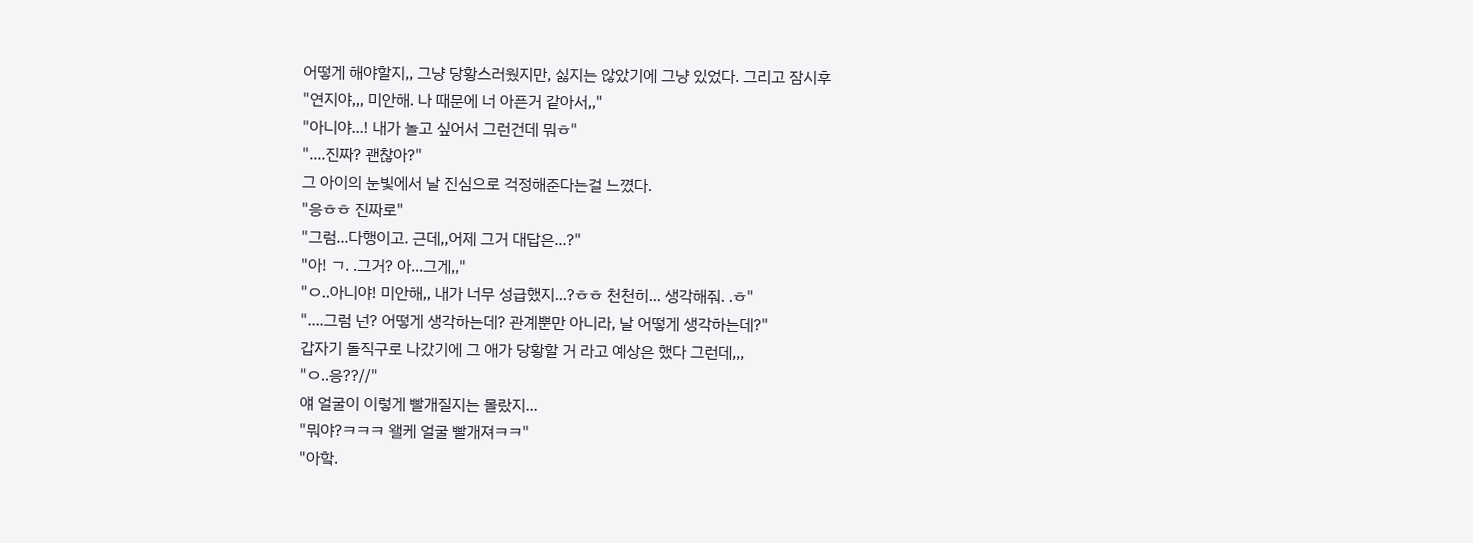어떻게 해야할지,, 그냥 당황스러웠지만, 싫지는 않았기에 그냥 있었다. 그리고 잠시후
"연지야,,, 미안해. 나 때문에 너 아픈거 같아서,,"
"아니야...! 내가 놀고 싶어서 그런건데 뭐ㅎ"
"....진짜? 괜찮아?"
그 아이의 눈빛에서 날 진심으로 걱정해준다는걸 느꼈다.
"응ㅎㅎ 진짜로"
"그럼...다행이고. 근데,,어제 그거 대답은...?"
"아! ㄱ. .그거? 아...그게,,"
"ㅇ..아니야! 미안해,, 내가 너무 성급했지...?ㅎㅎ 천천히... 생각해줘. .ㅎ"
"....그럼 넌? 어떻게 생각하는데? 관계뿐만 아니라, 날 어떻게 생각하는데?"
갑자기 돌직구로 나갔기에 그 애가 당황할 거 라고 예상은 했다 그런데,,,
"ㅇ..응??//"
얘 얼굴이 이렇게 빨개질지는 몰랐지...
"뭐야?ㅋㅋㅋ 왤케 얼굴 빨개져ㅋㅋ"
"아핰.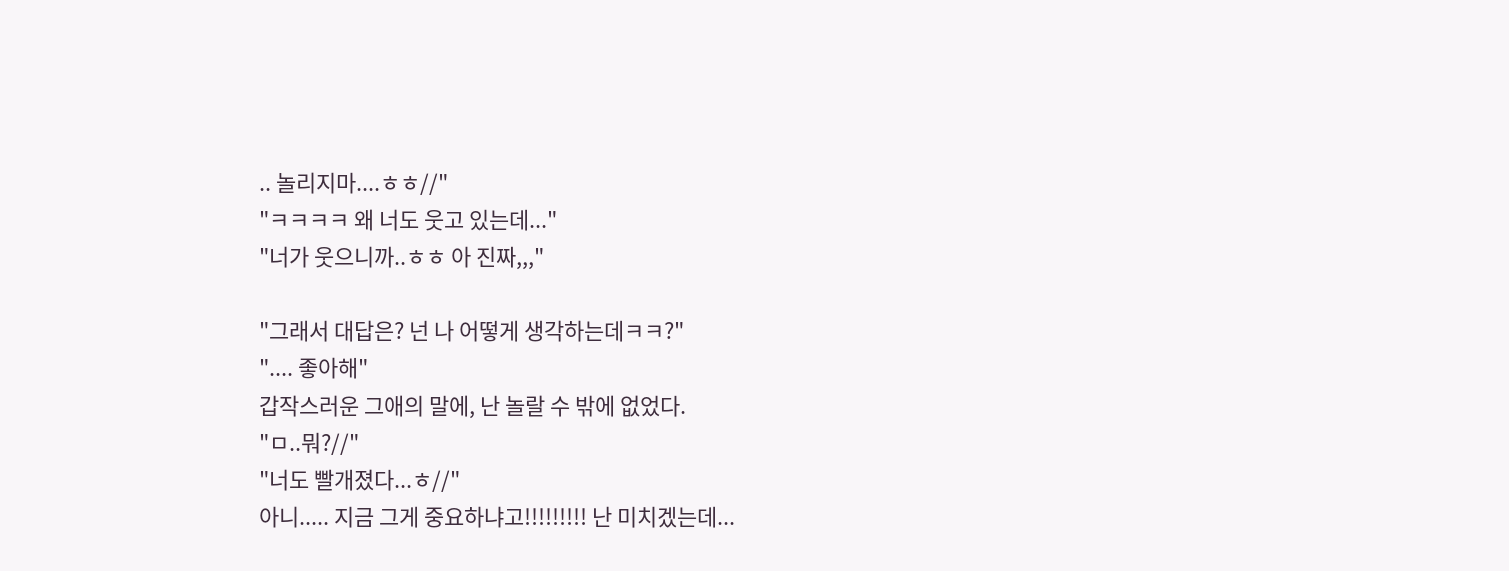.. 놀리지마....ㅎㅎ//"
"ㅋㅋㅋㅋ 왜 너도 웃고 있는데..."
"너가 웃으니까..ㅎㅎ 아 진짜,,,"

"그래서 대답은? 넌 나 어떻게 생각하는데ㅋㅋ?"
".... 좋아해"
갑작스러운 그애의 말에, 난 놀랄 수 밖에 없었다.
"ㅁ..뭐?//"
"너도 빨개졌다...ㅎ//"
아니..... 지금 그게 중요하냐고!!!!!!!!! 난 미치겠는데...